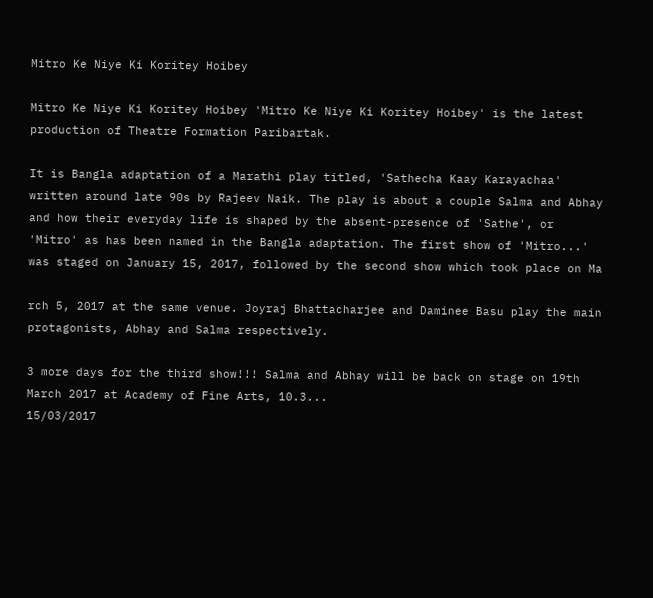Mitro Ke Niye Ki Koritey Hoibey

Mitro Ke Niye Ki Koritey Hoibey 'Mitro Ke Niye Ki Koritey Hoibey' is the latest production of Theatre Formation Paribartak.

It is Bangla adaptation of a Marathi play titled, 'Sathecha Kaay Karayachaa' written around late 90s by Rajeev Naik. The play is about a couple Salma and Abhay and how their everyday life is shaped by the absent-presence of 'Sathe', or 'Mitro' as has been named in the Bangla adaptation. The first show of 'Mitro...' was staged on January 15, 2017, followed by the second show which took place on Ma

rch 5, 2017 at the same venue. Joyraj Bhattacharjee and Daminee Basu play the main protagonists, Abhay and Salma respectively.

3 more days for the third show!!! Salma and Abhay will be back on stage on 19th March 2017 at Academy of Fine Arts, 10.3...
15/03/2017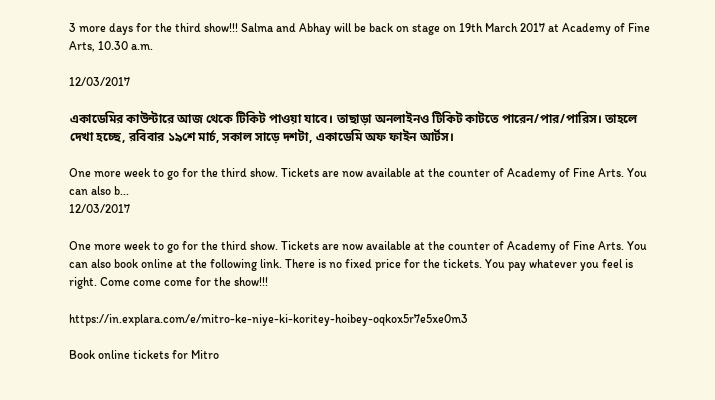3 more days for the third show!!! Salma and Abhay will be back on stage on 19th March 2017 at Academy of Fine Arts, 10.30 a.m.

12/03/2017

একাডেমির কাউন্টারে আজ থেকে টিকিট পাওয়া যাবে। তাছাড়া অনলাইনও টিকিট কাটতে পারেন/পার/পারিস। তাহলে দেখা হচ্ছে, রবিবার ১৯শে মার্চ, সকাল সাড়ে দশটা, একাডেমি অফ ফাইন আর্টস।

One more week to go for the third show. Tickets are now available at the counter of Academy of Fine Arts. You can also b...
12/03/2017

One more week to go for the third show. Tickets are now available at the counter of Academy of Fine Arts. You can also book online at the following link. There is no fixed price for the tickets. You pay whatever you feel is right. Come come come for the show!!!

https://in.explara.com/e/mitro-ke-niye-ki-koritey-hoibey-oqkox5r7e5xe0m3

Book online tickets for Mitro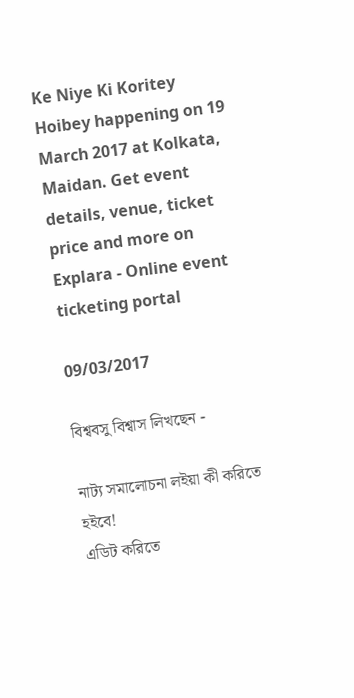Ke Niye Ki Koritey Hoibey happening on 19 March 2017 at Kolkata, Maidan. Get event details, venue, ticket price and more on Explara - Online event ticketing portal

09/03/2017

বিশ্ববসু বিশ্বাস লিখছেন -

নাট্য সমালোচনা লইয়া কী করিতে হইবে!
এডিট করিতে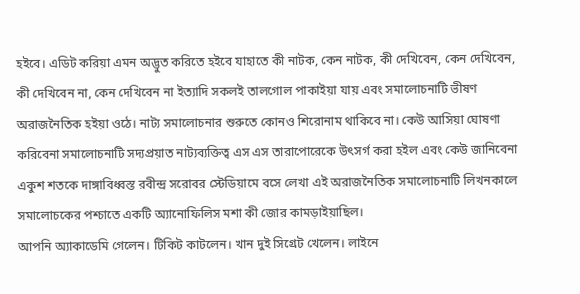হইবে। এডিট করিয়া এমন অদ্ভুত করিতে হইবে যাহাতে কী নাটক, কেন নাটক, কী দেখিবেন, কেন দেখিবেন, কী দেখিবেন না, কেন দেখিবেন না ইত্যাদি সকলই তালগোল পাকাইয়া যায় এবং সমালোচনাটি ভীষণ অরাজনৈতিক হইয়া ওঠে। নাট্য সমালোচনার শুরুতে কোনও শিরোনাম থাকিবে না। কেউ আসিয়া ঘোষণা করিবেনা সমালোচনাটি সদ্যপ্রয়াত নাট্যব্যক্তিত্ব এস এস তারাপোরেকে উৎসর্গ করা হইল এবং কেউ জানিবেনা একুশ শতকে দাঙ্গাবিধ্বস্ত রবীন্দ্র সরোবর স্টেডিয়ামে বসে লেখা এই অরাজনৈতিক সমালোচনাটি লিখনকালে সমালোচকের পশ্চাতে একটি অ্যানোফিলিস মশা কী জোর কামড়াইয়াছিল।
আপনি অ্যাকাডেমি গেলেন। টিকিট কাটলেন। খান দুই সিগ্রেট খেলেন। লাইনে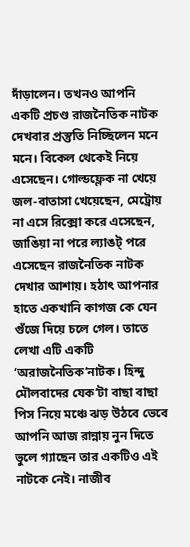দাঁড়ালেন। তখনও আপনি একটি প্রচণ্ড রাজনৈতিক নাটক দেখবার প্রস্তুতি নিচ্ছিলেন মনে মনে। বিকেল থেকেই নিয়ে এসেছেন। গোল্ডফ্লেক না খেয়ে জল-বাতাসা খেয়েছেন, মেট্রোয় না এসে রিক্সো করে এসেছেন, জাঙিয়া না পরে ল্যাঙট্‌ পরে এসেছেন রাজনৈতিক নাটক দেখার আশায়। হঠাৎ আপনার হাতে একখানি কাগজ কে যেন গুঁজে দিয়ে চলে গেল। তাতে লেখা এটি একটি ‘অরাজনৈতিক’নাটক। হিন্দু মৌলবাদের যেক’টা বাছা বাছা পিস নিয়ে মঞ্চে ঝড় উঠবে ভেবে আপনি আজ রান্নায় নুন দিতে ভুলে গ্যাছেন তার একটিও এই নাটকে নেই। নাজীব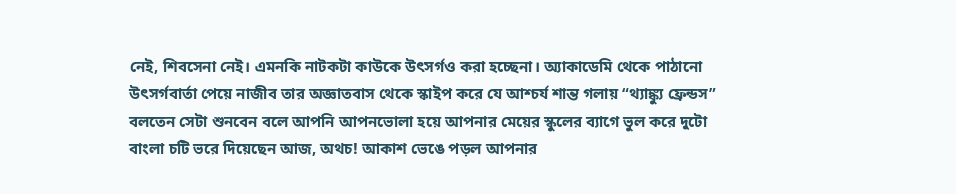নেই, শিবসেনা নেই। এমনকি নাটকটা কাউকে উৎসর্গও করা হচ্ছেনা। অ্যাকাডেমি থেকে পাঠানো উৎসর্গবার্তা পেয়ে নাজীব তার অজ্ঞাতবাস থেকে স্কাইপ করে যে আশ্চর্য শান্ত গলায় “থ্যাঙ্ক্যু ফ্রেন্ডস” বলতেন সেটা শুনবেন বলে আপনি আপনভোলা হয়ে আপনার মেয়ের স্কুলের ব্যাগে ভুল করে দুটো বাংলা চটি ভরে দিয়েছেন আজ, অথচ! আকাশ ভেঙে পড়ল আপনার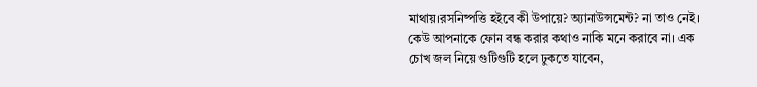মাথায়।রসনিষ্পত্তি হইবে কী উপায়ে? অ্যানাউন্সমেন্ট? না তাও নেই। কেউ আপনাকে ফোন বন্ধ করার কথাও নাকি মনে করাবে না। এক চোখ জল নিয়ে গুটিগুটি হলে ঢুকতে যাবেন,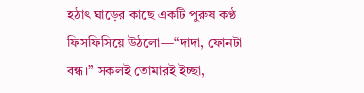হঠাৎ ঘাড়ের কাছে একটি পুরুষ কণ্ঠ ফিসফিসিয়ে উঠলো—“দাদা, ফোনটা বন্ধ।” সকলই তোমারই ইচ্ছা,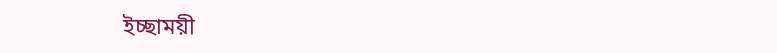ইচ্ছাময়ী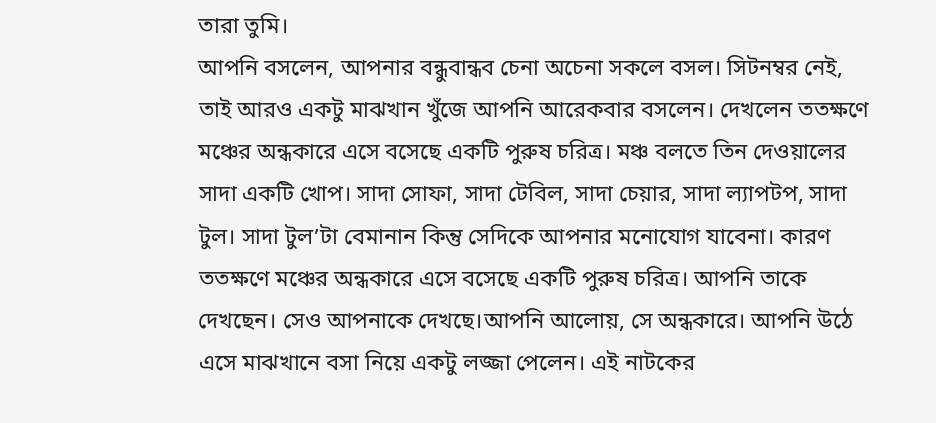তারা তুমি।
আপনি বসলেন, আপনার বন্ধুবান্ধব চেনা অচেনা সকলে বসল। সিটনম্বর নেই, তাই আরও একটু মাঝখান খুঁজে আপনি আরেকবার বসলেন। দেখলেন ততক্ষণে মঞ্চের অন্ধকারে এসে বসেছে একটি পুরুষ চরিত্র। মঞ্চ বলতে তিন দেওয়ালের সাদা একটি খোপ। সাদা সোফা, সাদা টেবিল, সাদা চেয়ার, সাদা ল্যাপটপ, সাদা টুল। সাদা টুল’টা বেমানান কিন্তু সেদিকে আপনার মনোযোগ যাবেনা। কারণ ততক্ষণে মঞ্চের অন্ধকারে এসে বসেছে একটি পুরুষ চরিত্র। আপনি তাকে দেখছেন। সেও আপনাকে দেখছে।আপনি আলোয়, সে অন্ধকারে। আপনি উঠে এসে মাঝখানে বসা নিয়ে একটু লজ্জা পেলেন। এই নাটকের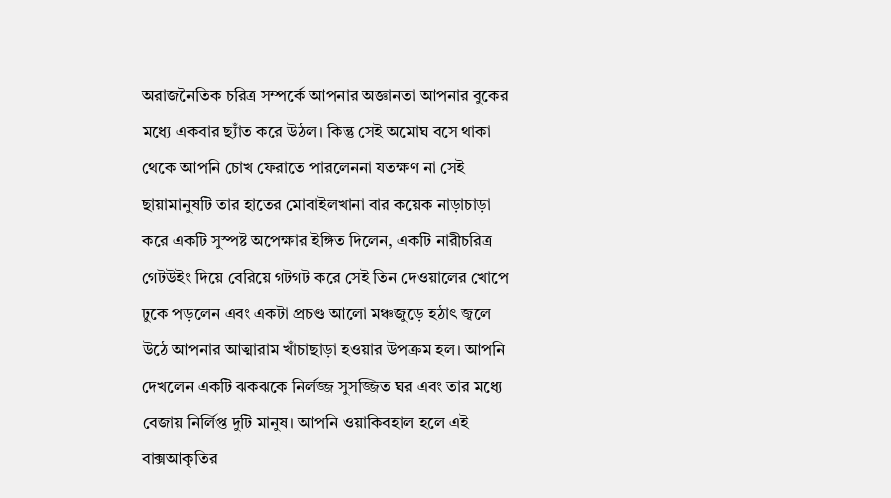অরাজনৈতিক চরিত্র সম্পর্কে আপনার অজ্ঞানতা আপনার বুকের মধ্যে একবার ছ্যাঁত করে উঠল। কিন্তু সেই অমোঘ বসে থাকা থেকে আপনি চোখ ফেরাতে পারলেননা যতক্ষণ না সেই ছায়ামানুষটি তার হাতের মোবাইলখানা বার কয়েক নাড়াচাড়া করে একটি সুস্পষ্ট অপেক্ষার ইঙ্গিত দিলেন, একটি নারীচরিত্র গেটউইং দিয়ে বেরিয়ে গটগট করে সেই তিন দেওয়ালের খোপে ঢুকে পড়লেন এবং একটা প্রচণ্ড আলো মঞ্চজুড়ে হঠাৎ জ্বলে উঠে আপনার আত্মারাম খাঁচাছাড়া হওয়ার উপক্রম হল। আপনি দেখলেন একটি ঝকঝকে নির্লজ্জ সুসজ্জিত ঘর এবং তার মধ্যে বেজায় নির্লিপ্ত দুটি মানুষ। আপনি ওয়াকিবহাল হলে এই বাক্সআকৃতির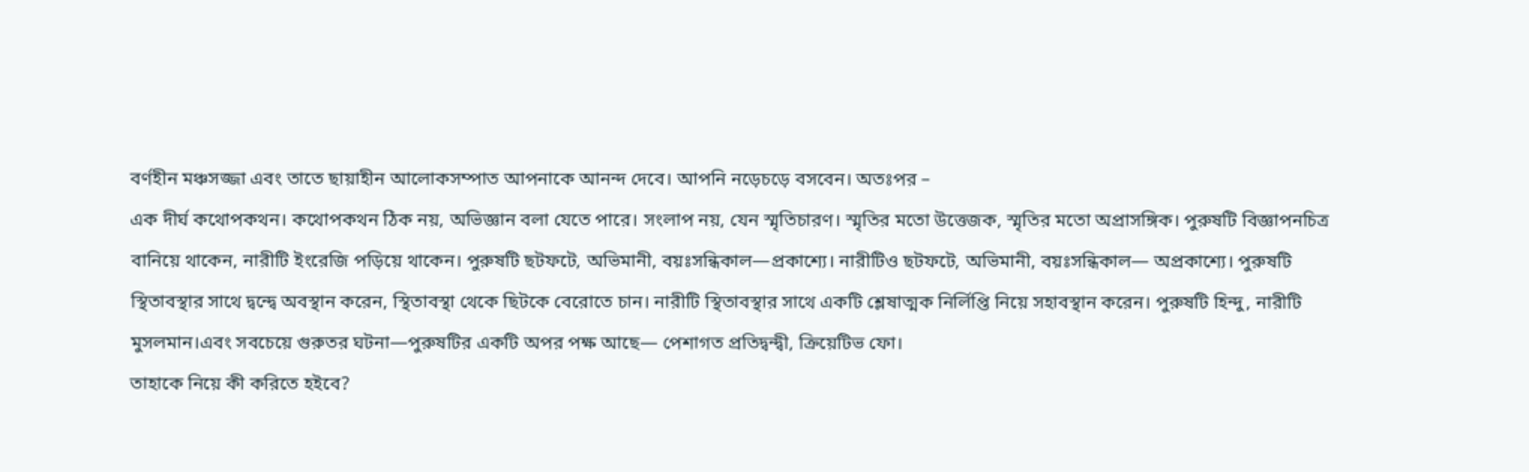বর্ণহীন মঞ্চসজ্জা এবং তাতে ছায়াহীন আলোকসম্পাত আপনাকে আনন্দ দেবে। আপনি নড়েচড়ে বসবেন। অতঃপর –
এক দীর্ঘ কথোপকথন। কথোপকথন ঠিক নয়, অভিজ্ঞান বলা যেতে পারে। সংলাপ নয়, যেন স্মৃতিচারণ। স্মৃতির মতো উত্তেজক, স্মৃতির মতো অপ্রাসঙ্গিক। পুরুষটি বিজ্ঞাপনচিত্র বানিয়ে থাকেন, নারীটি ইংরেজি পড়িয়ে থাকেন। পুরুষটি ছটফটে, অভিমানী, বয়ঃসন্ধিকাল—প্রকাশ্যে। নারীটিও ছটফটে, অভিমানী, বয়ঃসন্ধিকাল— অপ্রকাশ্যে। পুরুষটি স্থিতাবস্থার সাথে দ্বন্দ্বে অবস্থান করেন, স্থিতাবস্থা থেকে ছিটকে বেরোতে চান। নারীটি স্থিতাবস্থার সাথে একটি শ্লেষাত্মক নির্লিপ্তি নিয়ে সহাবস্থান করেন। পুরুষটি হিন্দু, নারীটি মুসলমান।এবং সবচেয়ে গুরুতর ঘটনা—পুরুষটির একটি অপর পক্ষ আছে— পেশাগত প্রতিদ্বন্দ্বী, ক্রিয়েটিভ ফো।
তাহাকে নিয়ে কী করিতে হইবে?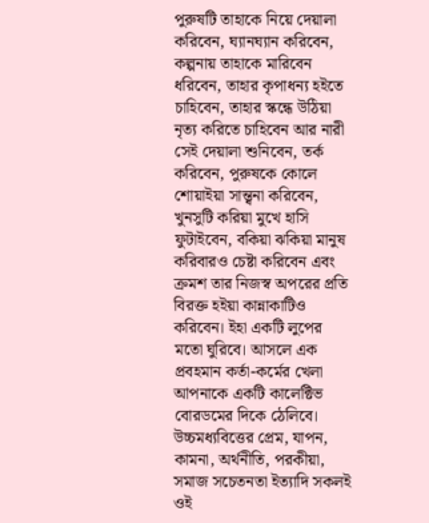পুরুষটি তাহাকে নিয়ে দেয়ালা করিবেন, ঘ্যানঘ্যান করিবেন, কল্পনায় তাহাকে মারিবেন ধরিবেন, তাহার কৃপাধন্য হইতে চাহিবেন, তাহার স্কন্ধে উঠিয়া নৃত্য করিতে চাহিবেন আর নারী সেই দেয়ালা শুনিবেন, তর্ক করিবেন, পুরুষকে কোলে শোয়াইয়া সান্ত্বনা করিবেন, খুনসুটি করিয়া মুখে হাসি ফুটাইবেন, বকিয়া ঝকিয়া মানুষ করিবারও চেষ্টা করিবেন এবং ক্রমশ তার নিজস্ব অপরের প্রতি বিরক্ত হইয়া কান্নাকাটিও করিবেন। ইহা একটি লুপের মতো ঘুরিবে। আসলে এক প্রবহমান কর্তা-কর্মের খেলা আপনাকে একটি কালেক্টিভ বোরডমের দিকে ঠেলিবে। উচ্চমধ্যবিত্তের প্রেম, যাপন, কামনা, অর্থনীতি, পরকীয়া, সমাজ সচেতনতা ইত্যাদি সকলই ওই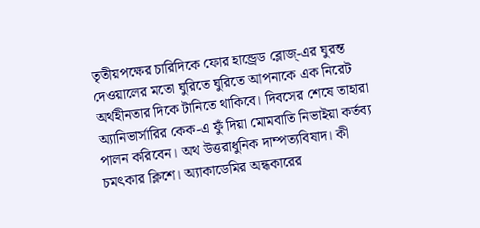তৃতীয়পক্ষের চারিদিকে ফোর হান্ড্রেড ব্লোজ্‌-এর ঘুরন্ত দেওয়ালের মতো ঘুরিতে ঘুরিতে আপনাকে এক নিরেট অর্থহীনতার দিকে টানিতে থাকিবে। দিবসের শেষে তাহারা অ্যানিভার্সারির কেক-এ ফুঁ দিয়া মোমবাতি নিভাইয়া কর্তব্য পালন করিবেন। অথ উত্তরাধুনিক দাম্পত্যবিষাদ। কী চমৎকার ক্লিশে। অ্যাকাডেমির অন্ধকারের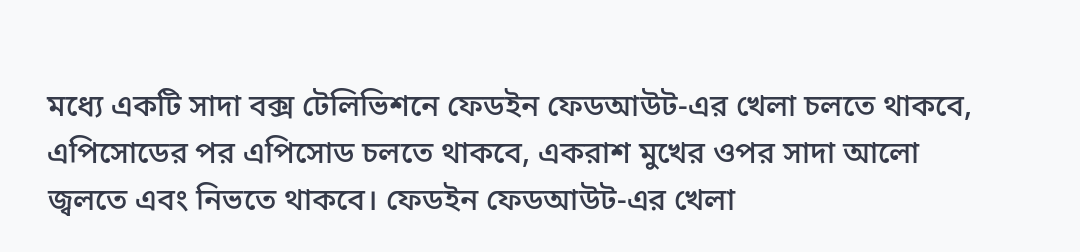মধ্যে একটি সাদা বক্স টেলিভিশনে ফেডইন ফেডআউট-এর খেলা চলতে থাকবে, এপিসোডের পর এপিসোড চলতে থাকবে, একরাশ মুখের ওপর সাদা আলো জ্বলতে এবং নিভতে থাকবে। ফেডইন ফেডআউট-এর খেলা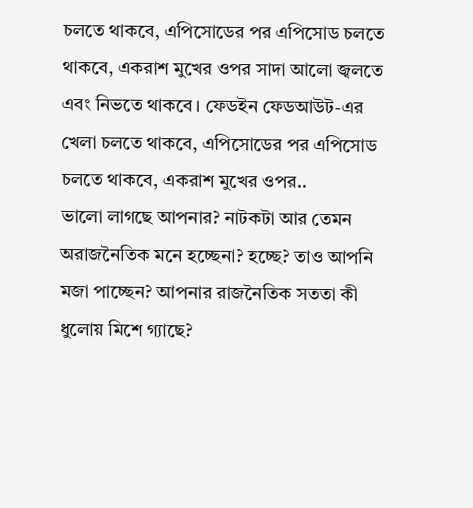চলতে থাকবে, এপিসোডের পর এপিসোড চলতে থাকবে, একরাশ মুখের ওপর সাদা আলো জ্বলতে এবং নিভতে থাকবে। ফেডইন ফেডআউট-এর খেলা চলতে থাকবে, এপিসোডের পর এপিসোড চলতে থাকবে, একরাশ মুখের ওপর..
ভালো লাগছে আপনার? নাটকটা আর তেমন অরাজনৈতিক মনে হচ্ছেনা? হচ্ছে? তাও আপনি মজা পাচ্ছেন? আপনার রাজনৈতিক সততা কী ধুলোয় মিশে গ্যাছে?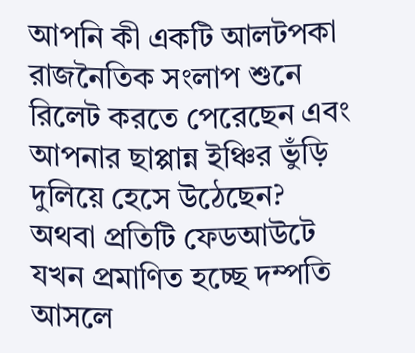আপনি কী একটি আলটপকা রাজনৈতিক সংলাপ শুনে রিলেট করতে পেরেছেন এবং আপনার ছাপ্পান্ন ইঞ্চির ভুঁড়ি দুলিয়ে হেসে উঠেছেন? অথবা প্রতিটি ফেডআউটে যখন প্রমাণিত হচ্ছে দম্পতি আসলে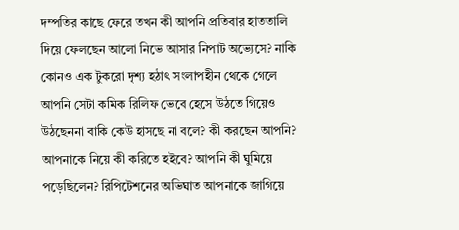দম্পতির কাছে ফেরে তখন কী আপনি প্রতিবার হাততালি দিয়ে ফেলছেন আলো নিভে আসার নিপাট অভ্যেসে? নাকি কোনও এক টুকরো দৃশ্য হঠাৎ সংলাপহীন থেকে গেলে আপনি সেটা কমিক রিলিফ ভেবে হেসে উঠতে গিয়েও উঠছেননা বাকি কেউ হাসছে না বলে? কী করছেন আপনি? আপনাকে নিয়ে কী করিতে হইবে? আপনি কী ঘুমিয়ে পড়েছিলেন? রিপিটেশনের অভিঘাত আপনাকে জাগিয়ে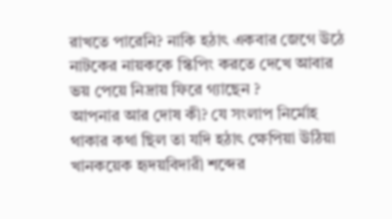রাখতে পারেনি? নাকি হঠাৎ একবার জেগে উঠে নাটকের নায়ককে স্কিপিং করতে দেখে আবার ভয় পেয়ে নিদ্রায় ফিরে গ্যাছেন ?
আপনার আর দোষ কী? যে সংলাপ নির্মোহ থাকার কথা ছিল তা যদি হঠাৎ ক্ষেপিয়া উঠিয়া খানকয়েক হৃদয়বিদারী শব্দের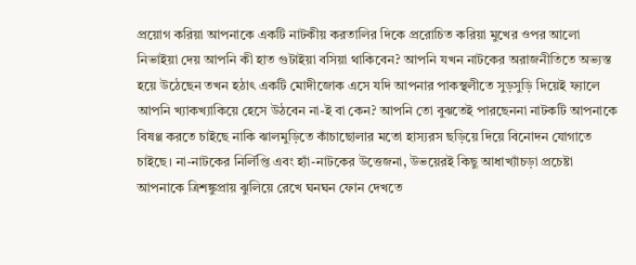প্রয়োগ করিয়া আপনাকে একটি নাটকীয় করতালির দিকে প্ররোচিত করিয়া মুখের ওপর আলো নিভাইয়া দেয় আপনি কী হাত গুটাইয়া বসিয়া থাকিবেন? আপনি যখন নাটকের অরাজনীতিতে অভ্যস্ত হয়ে উঠেছেন তখন হঠাৎ একটি মোদীজোক এসে যদি আপনার পাকস্থলীতে সুড়সুড়ি দিয়েই ফ্যালে আপনি খ্যাকখ্যাকিয়ে হেসে উঠবেন না-ই বা কেন? আপনি তো বুঝতেই পারছেননা নাটকটি আপনাকে বিষণ্ণ করতে চাইছে নাকি ঝালমুড়িতে কাঁচাছোলার মতো হাস্যরস ছড়িয়ে দিয়ে বিনোদন যোগাতে চাইছে। না-নাটকের নির্লিপ্তি এবং হ্যাঁ-নাটকের উত্তেজনা, উভয়েরই কিছু আধাখ্যাঁচড়া প্রচেষ্টা আপনাকে ত্রিশঙ্কুপ্রায় ঝুলিয়ে রেখে ঘনঘন ফোন দেখতে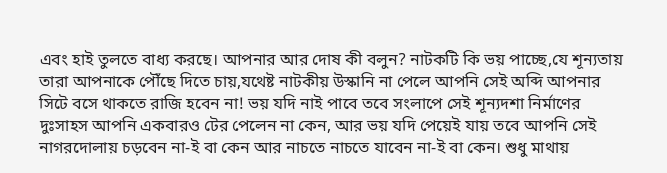এবং হাই তুলতে বাধ্য করছে। আপনার আর দোষ কী বলুন? নাটকটি কি ভয় পাচ্ছে,যে শূন্যতায় তারা আপনাকে পৌঁছে দিতে চায়,যথেষ্ট নাটকীয় উস্কানি না পেলে আপনি সেই অব্দি আপনার সিটে বসে থাকতে রাজি হবেন না! ভয় যদি নাই পাবে তবে সংলাপে সেই শূন্যদশা নির্মাণের দুঃসাহস আপনি একবারও টের পেলেন না কেন, আর ভয় যদি পেয়েই যায় তবে আপনি সেই নাগরদোলায় চড়বেন না-ই বা কেন আর নাচতে নাচতে যাবেন না-ই বা কেন। শুধু মাথায়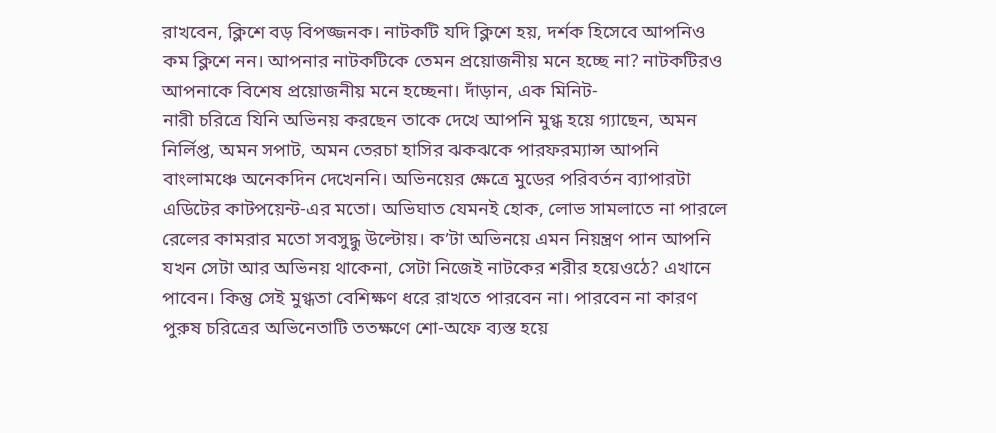রাখবেন, ক্লিশে বড় বিপজ্জনক। নাটকটি যদি ক্লিশে হয়, দর্শক হিসেবে আপনিও কম ক্লিশে নন। আপনার নাটকটিকে তেমন প্রয়োজনীয় মনে হচ্ছে না? নাটকটিরও আপনাকে বিশেষ প্রয়োজনীয় মনে হচ্ছেনা। দাঁড়ান, এক মিনিট-
নারী চরিত্রে যিনি অভিনয় করছেন তাকে দেখে আপনি মুগ্ধ হয়ে গ্যাছেন, অমন নির্লিপ্ত, অমন সপাট, অমন তেরচা হাসির ঝকঝকে পারফরম্যান্স আপনি বাংলামঞ্চে অনেকদিন দেখেননি। অভিনয়ের ক্ষেত্রে মুডের পরিবর্তন ব্যাপারটা এডিটের কাটপয়েন্ট-এর মতো। অভিঘাত যেমনই হোক, লোভ সামলাতে না পারলে রেলের কামরার মতো সবসুদ্ধু উল্টোয়। ক’টা অভিনয়ে এমন নিয়ন্ত্রণ পান আপনি যখন সেটা আর অভিনয় থাকেনা, সেটা নিজেই নাটকের শরীর হয়েওঠে? এখানে পাবেন। কিন্তু সেই মুগ্ধতা বেশিক্ষণ ধরে রাখতে পারবেন না। পারবেন না কারণ পুরুষ চরিত্রের অভিনেতাটি ততক্ষণে শো-অফে ব্যস্ত হয়ে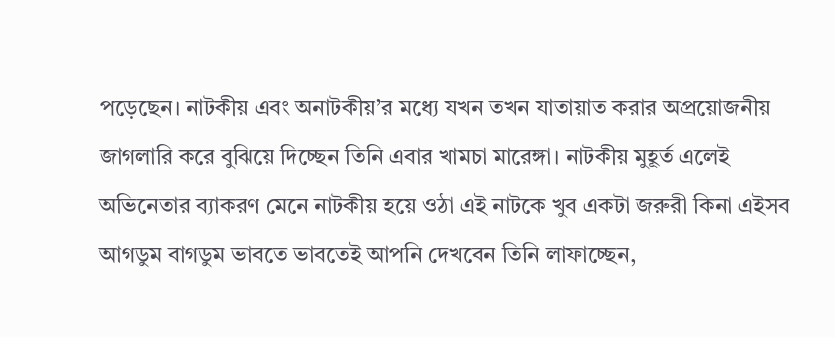পড়েছেন। নাটকীয় এবং অনাটকীয়’র মধ্যে যখন তখন যাতায়াত করার অপ্রয়োজনীয় জাগলারি করে বুঝিয়ে দিচ্ছেন তিনি এবার খামচা মারেঙ্গা। নাটকীয় মুহূর্ত এলেই অভিনেতার ব্যাকরণ মেনে নাটকীয় হয়ে ওঠা এই নাটকে খুব একটা জরুরী কিনা এইসব আগডুম বাগডুম ভাবতে ভাবতেই আপনি দেখবেন তিনি লাফাচ্ছেন,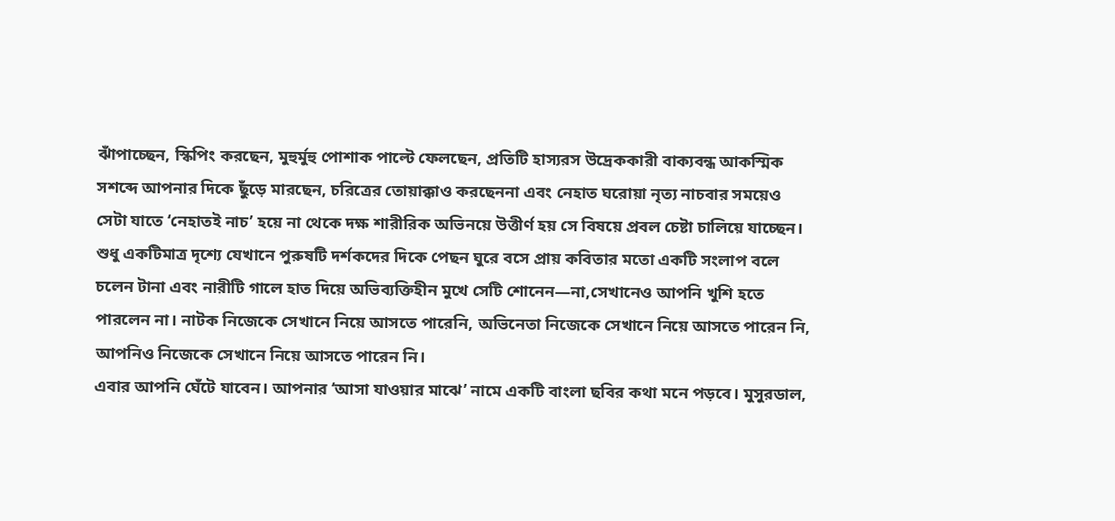ঝাঁপাচ্ছেন, স্কিপিং করছেন, মুহুর্মুহু পোশাক পাল্টে ফেলছেন, প্রতিটি হাস্যরস উদ্রেককারী বাক্যবন্ধ আকস্মিক সশব্দে আপনার দিকে ছুঁড়ে মারছেন, চরিত্রের তোয়াক্কাও করছেননা এবং নেহাত ঘরোয়া নৃত্য নাচবার সময়েও সেটা যাতে ‘নেহাতই নাচ’ হয়ে না থেকে দক্ষ শারীরিক অভিনয়ে উত্তীর্ণ হয় সে বিষয়ে প্রবল চেষ্টা চালিয়ে যাচ্ছেন। শুধু একটিমাত্র দৃশ্যে যেখানে পুরুষটি দর্শকদের দিকে পেছন ঘুরে বসে প্রায় কবিতার মতো একটি সংলাপ বলে চলেন টানা এবং নারীটি গালে হাত দিয়ে অভিব্যক্তিহীন মুখে সেটি শোনেন—না,সেখানেও আপনি খুশি হতে পারলেন না। নাটক নিজেকে সেখানে নিয়ে আসতে পারেনি, অভিনেতা নিজেকে সেখানে নিয়ে আসতে পারেন নি, আপনিও নিজেকে সেখানে নিয়ে আসতে পারেন নি।
এবার আপনি ঘেঁটে যাবেন। আপনার ‘আসা যাওয়ার মাঝে’ নামে একটি বাংলা ছবির কথা মনে পড়বে। মুসুরডাল,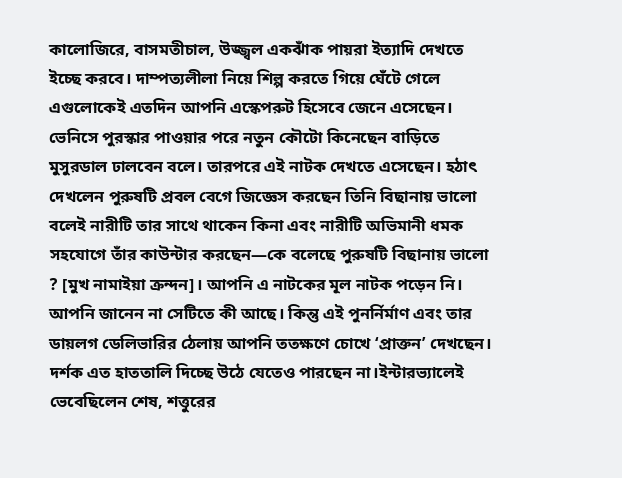কালোজিরে, বাসমতীচাল, উজ্জ্বল একঝাঁক পায়রা ইত্যাদি দেখতে ইচ্ছে করবে। দাম্পত্যলীলা নিয়ে শিল্প করতে গিয়ে ঘেঁটে গেলে এগুলোকেই এতদিন আপনি এস্কেপরুট হিসেবে জেনে এসেছেন। ভেনিসে পুরস্কার পাওয়ার পরে নতুন কৌটো কিনেছেন বাড়িতে মুসুরডাল ঢালবেন বলে। তারপরে এই নাটক দেখতে এসেছেন। হঠাৎ দেখলেন পুরুষটি প্রবল বেগে জিজ্ঞেস করছেন তিনি বিছানায় ভালো বলেই নারীটি তার সাথে থাকেন কিনা এবং নারীটি অভিমানী ধমক সহযোগে তাঁর কাউন্টার করছেন—কে বলেছে পুরুষটি বিছানায় ভালো ? [মুখ নামাইয়া ক্রন্দন]। আপনি এ নাটকের মূল নাটক পড়েন নি। আপনি জানেন না সেটিতে কী আছে। কিন্তু এই পুনর্নির্মাণ এবং তার ডায়লগ ডেলিভারির ঠেলায় আপনি ততক্ষণে চোখে ‘প্রাক্তন’ দেখছেন। দর্শক এত হাততালি দিচ্ছে উঠে যেতেও পারছেন না।ইন্টারভ্যালেই ভেবেছিলেন শেষ, শত্তুরের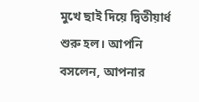মুখে ছাই দিয়ে দ্বিতীয়ার্ধ শুরু হল। আপনি বসলেন, আপনার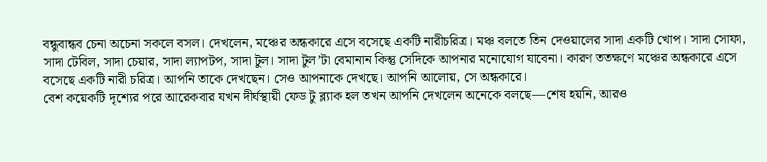বন্ধুবান্ধব চেনা অচেনা সকলে বসল। দেখলেন, মঞ্চের অন্ধকারে এসে বসেছে একটি নারীচরিত্র। মঞ্চ বলতে তিন দেওয়ালের সাদা একটি খোপ। সাদা সোফা, সাদা টেবিল, সাদা চেয়ার, সাদা ল্যাপটপ, সাদা টুল। সাদা টুল’টা বেমানান কিন্তু সেদিকে আপনার মনোযোগ যাবেনা। কারণ ততক্ষণে মঞ্চের অন্ধকারে এসে বসেছে একটি নারী চরিত্র। আপনি তাকে দেখছেন। সেও আপনাকে দেখছে। আপনি আলোয়, সে অন্ধকারে।
বেশ কয়েকটি দৃশ্যের পরে আরেকবার যখন দীর্ঘস্থায়ী ফেড টু ব্ল্যাক হল তখন আপনি দেখলেন অনেকে বলছে—শেষ হয়নি, আরও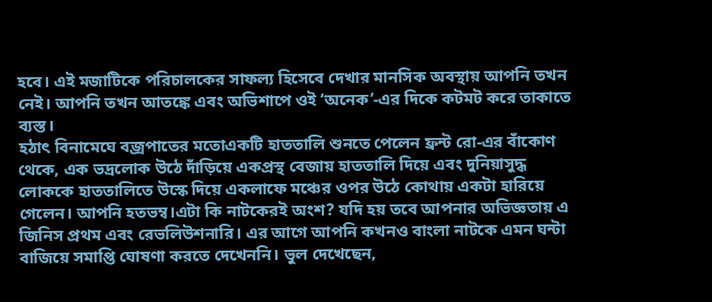হবে। এই মজাটিকে পরিচালকের সাফল্য হিসেবে দেখার মানসিক অবস্থায় আপনি তখন নেই। আপনি তখন আতঙ্কে এবং অভিশাপে ওই ‘অনেক’-এর দিকে কটমট করে তাকাতে ব্যস্ত।
হঠাৎ বিনামেঘে বজ্রপাতের মতোএকটি হাততালি শুনতে পেলেন ফ্রন্ট রো-এর বাঁকোণ থেকে, এক ভদ্রলোক উঠে দাঁড়িয়ে একপ্রস্থ বেজায় হাততালি দিয়ে এবং দুনিয়াসুদ্ধ লোককে হাততালিতে উস্কে দিয়ে একলাফে মঞ্চের ওপর উঠে কোথায় একটা হারিয়ে গেলেন। আপনি হতভম্ব।এটা কি নাটকেরই অংশ? যদি হয় তবে আপনার অভিজ্ঞতায় এ জিনিস প্রথম এবং রেভলিউশনারি। এর আগে আপনি কখনও বাংলা নাটকে এমন ঘন্টা বাজিয়ে সমাপ্তি ঘোষণা করতে দেখেননি। ভুল দেখেছেন,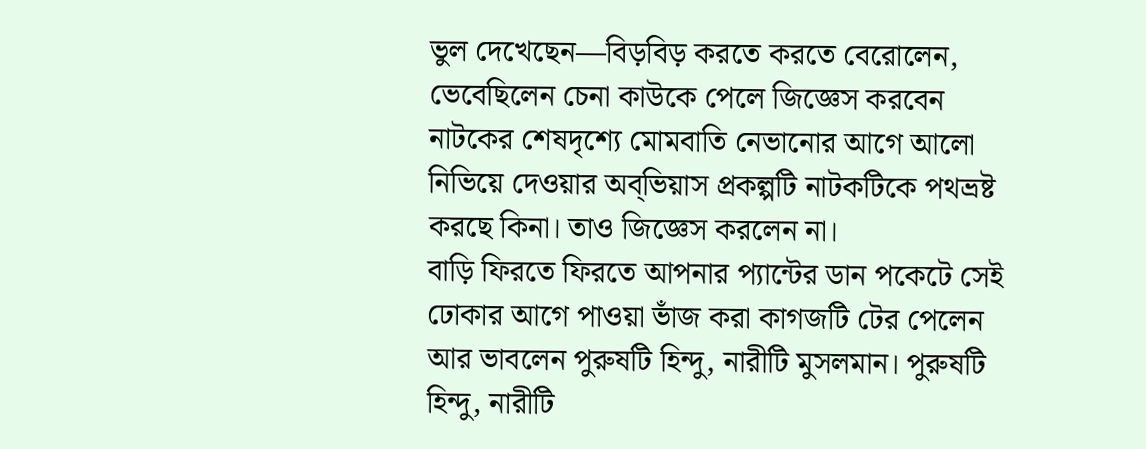ভুল দেখেছেন—বিড়বিড় করতে করতে বেরোলেন, ভেবেছিলেন চেনা কাউকে পেলে জিজ্ঞেস করবেন নাটকের শেষদৃশ্যে মোমবাতি নেভানোর আগে আলো নিভিয়ে দেওয়ার অব্‌ভিয়াস প্রকল্পটি নাটকটিকে পথভ্রষ্ট করছে কিনা। তাও জিজ্ঞেস করলেন না।
বাড়ি ফিরতে ফিরতে আপনার প্যান্টের ডান পকেটে সেই ঢোকার আগে পাওয়া ভাঁজ করা কাগজটি টের পেলেন আর ভাবলেন পুরুষটি হিন্দু, নারীটি মুসলমান। পুরুষটি হিন্দু, নারীটি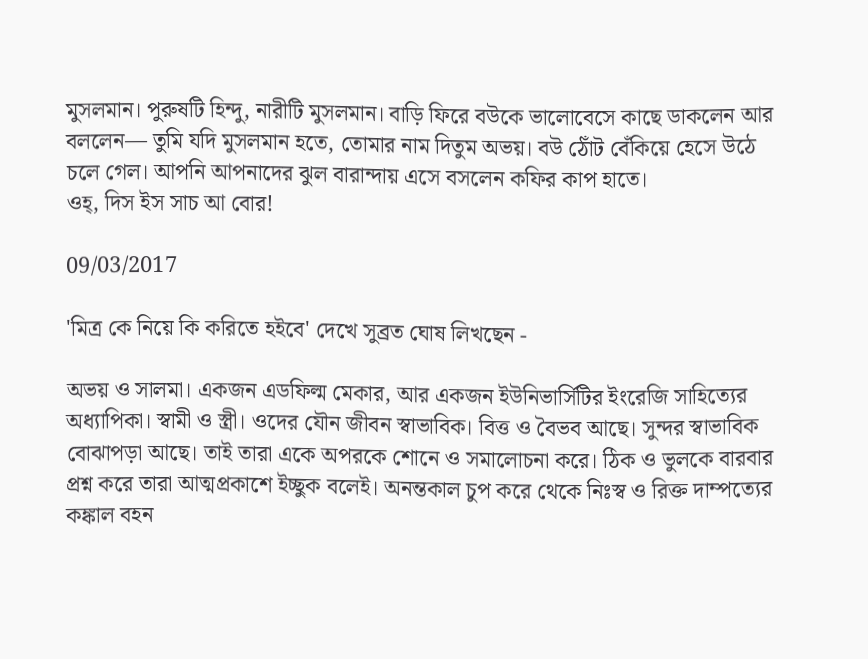মুসলমান। পুরুষটি হিন্দু, নারীটি মুসলমান। বাড়ি ফিরে বউকে ভালোবেসে কাছে ডাকলেন আর বললেন— তুমি যদি মুসলমান হতে, তোমার নাম দিতুম অভয়। বউ ঠোঁট বেঁকিয়ে হেসে উঠে চলে গেল। আপনি আপনাদের ঝুল বারান্দায় এসে বসলেন কফির কাপ হাতে।
ওহ্‌, দিস ইস সাচ আ বোর!

09/03/2017

'মিত্র কে নিয়ে কি করিতে হইবে' দেখে সুব্রত ঘোষ লিখছেন -

অভয় ও সালমা। একজন এডফিল্ম মেকার, আর একজন ইউনিভার্সিটির ইংরেজি সাহিত্যের অধ্যাপিকা। স্বামী ও স্ত্রী। ওদের যৌন জীবন স্বাভাবিক। বিত্ত ও বৈভব আছে। সুন্দর স্বাভাবিক বোঝাপড়া আছে। তাই তারা একে অপরকে শোনে ও সমালোচনা করে। ঠিক ও ভুলকে বারবার প্রশ্ন করে তারা আত্মপ্রকাশে ইচ্ছুক বলেই। অনন্তকাল চুপ করে থেকে নিঃস্ব ও রিক্ত দাম্পত্যের কঙ্কাল বহন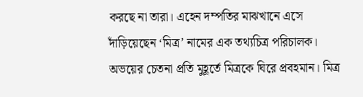করছে না তারা। এহেন দম্পতির মাঝখানে এসে দাঁড়িয়েছেন ‘মিত্র’ নামের এক তথ্যচিত্র পরিচালক। অভয়ের চেতনা প্রতি মুহূর্তে মিত্রকে ঘিরে প্রবহমান। মিত্র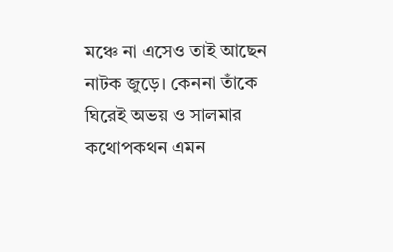মঞ্চে না এসেও তাই আছেন নাটক জুড়ে। কেননা তাঁকে ঘিরেই অভয় ও সালমার কথোপকথন এমন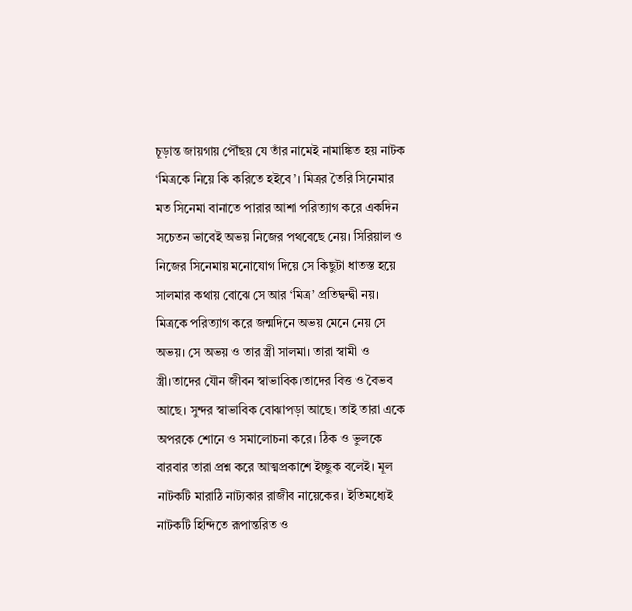চূড়ান্ত জায়গায় পৌঁছয় যে তাঁর নামেই নামাঙ্কিত হয় নাটক ‘মিত্রকে নিয়ে কি করিতে হইবে’। মিত্রর তৈরি সিনেমার মত সিনেমা বানাতে পারার আশা পরিত্যাগ করে একদিন সচেতন ভাবেই অভয় নিজের পথবেছে নেয়। সিরিয়াল ও নিজের সিনেমায় মনোযোগ দিয়ে সে কিছুটা ধাতস্ত হয়ে সালমার কথায় বোঝে সে আর ‘মিত্র’ প্রতিদ্বন্দ্বী নয়। মিত্রকে পরিত্যাগ করে জন্মদিনে অভয় মেনে নেয় সে অভয়। সে অভয় ও তার স্ত্রী সালমা। তারা স্বামী ও স্ত্রী।তাদের যৌন জীবন স্বাভাবিক।তাদের বিত্ত ও বৈভব আছে। সুন্দর স্বাভাবিক বোঝাপড়া আছে। তাই তারা একে অপরকে শোনে ও সমালোচনা করে। ঠিক ও ভুলকে বারবার তারা প্রশ্ন করে আত্মপ্রকাশে ইচ্ছুক বলেই। মূল নাটকটি মারাঠি নাট্যকার রাজীব নায়েকের। ইতিমধ্যেই নাটকটি হিন্দিতে রূপান্তরিত ও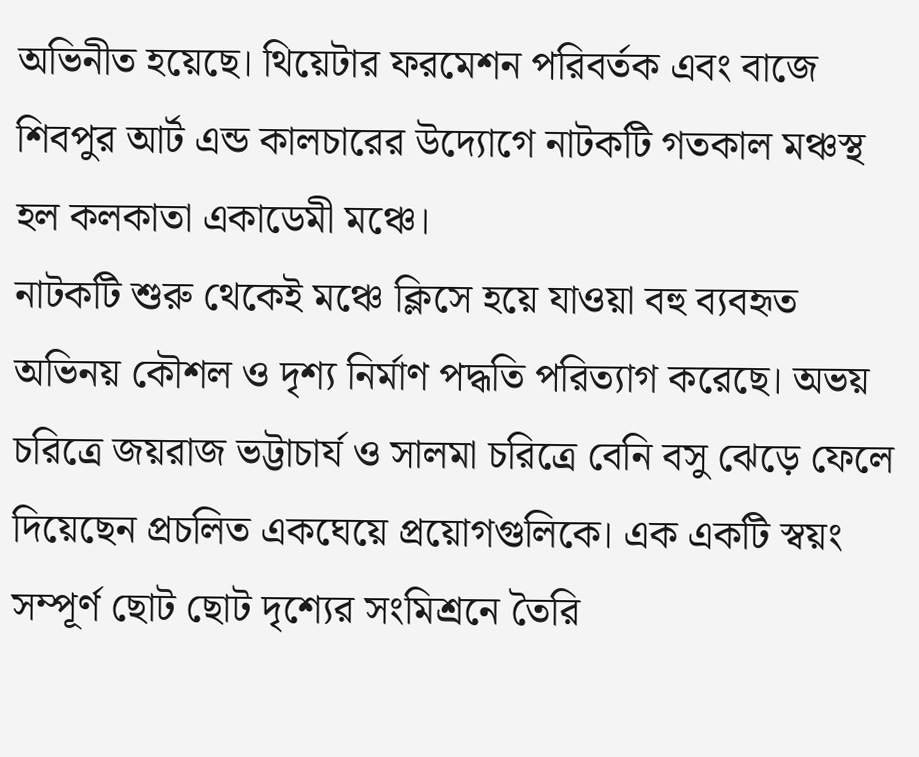অভিনীত হয়েছে। থিয়েটার ফরমেশন পরিবর্তক এবং বাজে শিবপুর আর্ট এন্ড কালচারের উদ্যোগে নাটকটি গতকাল মঞ্চস্থ হল কলকাতা একাডেমী মঞ্চে।
নাটকটি শুরু থেকেই মঞ্চে ক্লিসে হয়ে যাওয়া বহু ব্যবহৃত অভিনয় কৌশল ও দৃশ্য নির্মাণ পদ্ধতি পরিত্যাগ করেছে। অভয় চরিত্রে জয়রাজ ভট্টাচার্য ও সালমা চরিত্রে বেনি বসু ঝেড়ে ফেলে দিয়েছেন প্রচলিত একঘেয়ে প্রয়োগগুলিকে। এক একটি স্বয়ং সম্পূর্ণ ছোট ছোট দৃশ্যের সংমিশ্রনে তৈরি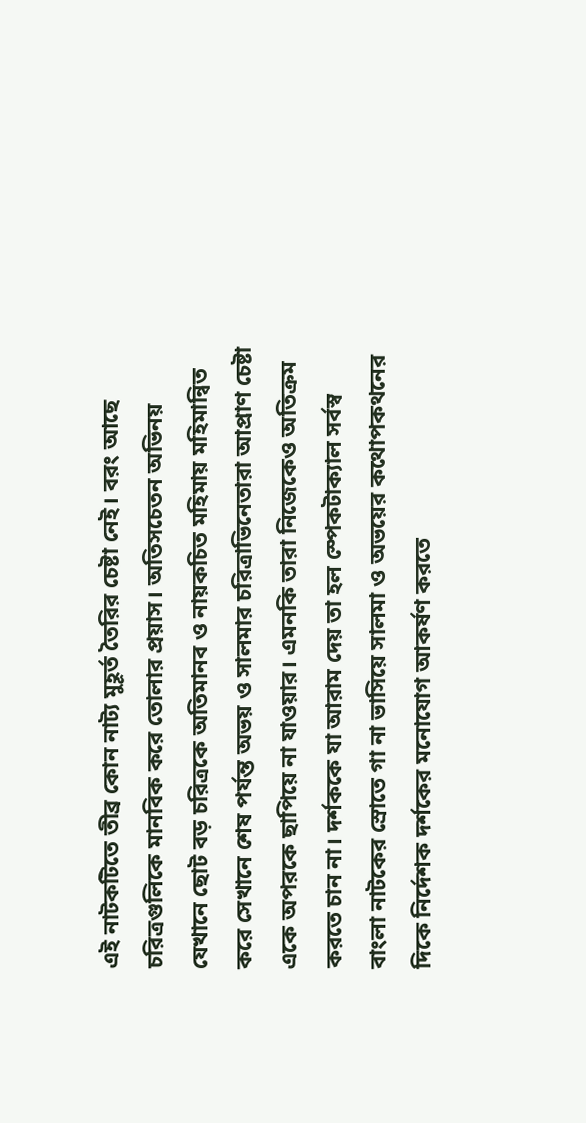এই নাটকটিতে তীব্র কোন নাট্য মুহূর্ত তৈরির চেষ্টা নেই। বরং আছে চরিত্রগুলিকে মানবিক করে তোলার প্রয়াস। অতিসচেতন অভিনয় যেখানে ছোট বড় চরিত্রকে অতিমানব ও নায়কচিত মহিমায় মহিমান্বিত করে সেখানে শেষ পর্যন্ত অভয় ও সালমার চরিত্রাভিনেতারা আপ্রাণ চেষ্টা একে অপরকে ছাপিয়ে না যাওয়ার। এমনকি তারা নিজেকেও অতিক্রম করতে চান না। দর্শককে যা আরাম দেয় তা হল স্পেকটাক্যাল সর্বস্ব বাংলা নাটকের স্রোতে গা না ভাসিয়ে সালমা ও অভয়ের কথোপকথনের দিকে নির্দেশক দর্শকের মনোযোগ আকর্ষণ করতে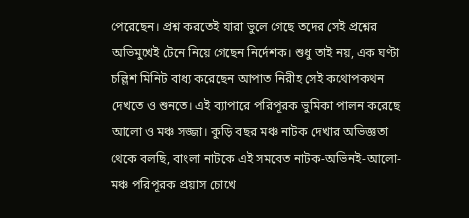পেরেছেন। প্রশ্ন করতেই যারা ভুলে গেছে তদের সেই প্রশ্নের অভিমুখেই টেনে নিয়ে গেছেন নির্দেশক। শুধু তাই নয়, এক ঘণ্টা চল্লিশ মিনিট বাধ্য করেছেন আপাত নিরীহ সেই কথোপকথন দেখতে ও শুনতে। এই ব্যাপারে পরিপূরক ভুমিকা পালন করেছে আলো ও মঞ্চ সজ্জা। কুড়ি বছর মঞ্চ নাটক দেখার অভিজ্ঞতা থেকে বলছি, বাংলা নাটকে এই সমবেত নাটক-অভিনই-আলো-মঞ্চ পরিপূরক প্রয়াস চোখে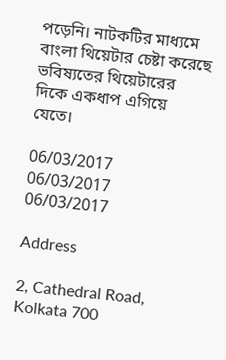পড়েনি। নাটকটির মাধ্যমে বাংলা থিয়েটার চেষ্টা করেছে ভবিষ্যতের থিয়েটারের দিকে একধাপ এগিয়ে যেতে।

06/03/2017
06/03/2017
06/03/2017

Address

2, Cathedral Road, Kolkata 700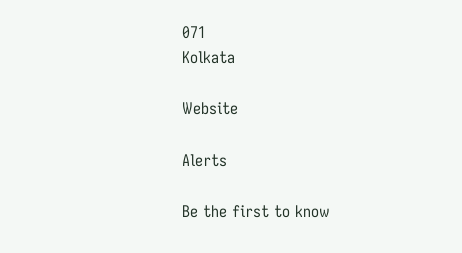071
Kolkata

Website

Alerts

Be the first to know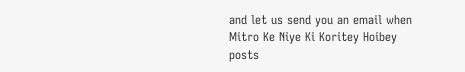and let us send you an email when Mitro Ke Niye Ki Koritey Hoibey posts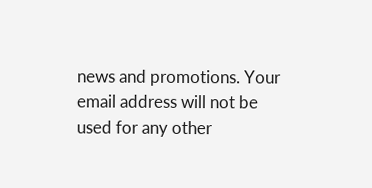news and promotions. Your email address will not be used for any other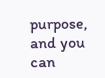purpose, and you can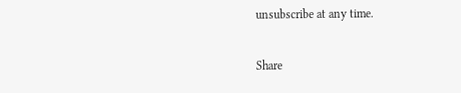unsubscribe at any time.

Share